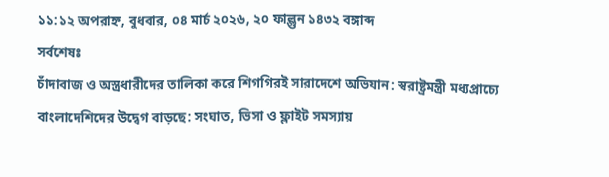১১:১২ অপরাহ্ন, বুধবার, ০৪ মার্চ ২০২৬, ২০ ফাল্গুন ১৪৩২ বঙ্গাব্দ
সর্বশেষঃ
চাঁদাবাজ ও অস্ত্রধারীদের তালিকা করে শিগগিরই সারাদেশে অভিযান: স্বরাষ্ট্রমন্ত্রী মধ্যপ্রাচ্যে বাংলাদেশিদের উদ্বেগ বাড়ছে: সংঘাত, ভিসা ও ফ্লাইট সমস্যায়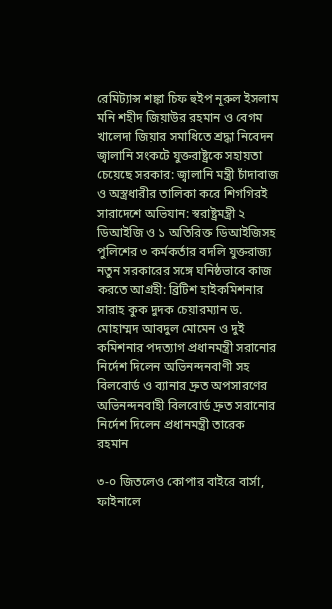রেমিট্যান্স শঙ্কা চিফ হুইপ নূরুল ইসলাম মনি শহীদ জিয়াউর রহমান ও বেগম খালেদা জিয়ার সমাধিতে শ্রদ্ধা নিবেদন জ্বালানি সংকটে যুক্তরাষ্ট্রকে সহায়তা চেয়েছে সরকার: জ্বালানি মন্ত্রী চাঁদাবাজ ও অস্ত্রধারীর তালিকা করে শিগগিরই সারাদেশে অভিযান: স্বরাষ্ট্রমন্ত্রী ২ ডিআইজি ও ১ অতিরিক্ত ডিআইজিসহ পুলিশের ৩ কর্মকর্তার বদলি যুক্তরাজ্য নতুন সরকারের সঙ্গে ঘনিষ্ঠভাবে কাজ করতে আগ্রহী: ব্রিটিশ হাইকমিশনার সারাহ কুক দুদক চেয়ারম্যান ড. মোহাম্মদ আবদুল মোমেন ও দুই কমিশনার পদত্যাগ প্রধানমন্ত্রী সরানোর নির্দেশ দিলেন অভিনন্দনবাণী সহ বিলবোর্ড ও ব্যানার দ্রুত অপসারণের অভিনন্দনবাহী বিলবোর্ড দ্রুত সরানোর নির্দেশ দিলেন প্রধানমন্ত্রী তারেক রহমান

৩-০ জিতলেও কোপার বাইরে বার্সা, ফাইনালে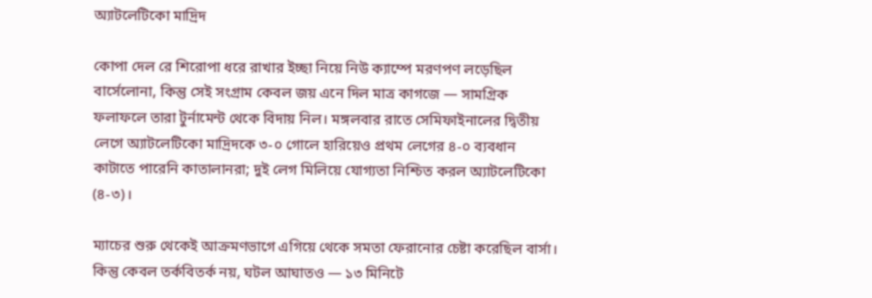অ্যাটলেটিকো মাদ্রিদ

কোপা দেল রে শিরোপা ধরে রাখার ইচ্ছা নিয়ে নিউ ক্যাম্পে মরণপণ লড়েছিল বার্সেলোনা, কিন্তু সেই সংগ্রাম কেবল জয় এনে দিল মাত্র কাগজে — সামগ্রিক ফলাফলে তারা টুর্নামেন্ট থেকে বিদায় নিল। মঙ্গলবার রাতে সেমিফাইনালের দ্বিতীয় লেগে অ্যাটলেটিকো মাদ্রিদকে ৩-০ গোলে হারিয়েও প্রথম লেগের ৪-০ ব্যবধান কাটাতে পারেনি কাতালানরা; দুই লেগ মিলিয়ে যোগ্যতা নিশ্চিত করল অ্যাটলেটিকো (৪-৩)।

ম্যাচের শুরু থেকেই আক্রমণভাগে এগিয়ে থেকে সমতা ফেরানোর চেষ্টা করেছিল বার্সা। কিন্তু কেবল তর্কবিতর্ক নয়, ঘটল আঘাতও — ১৩ মিনিটে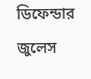ডিফেন্ডার জুলেস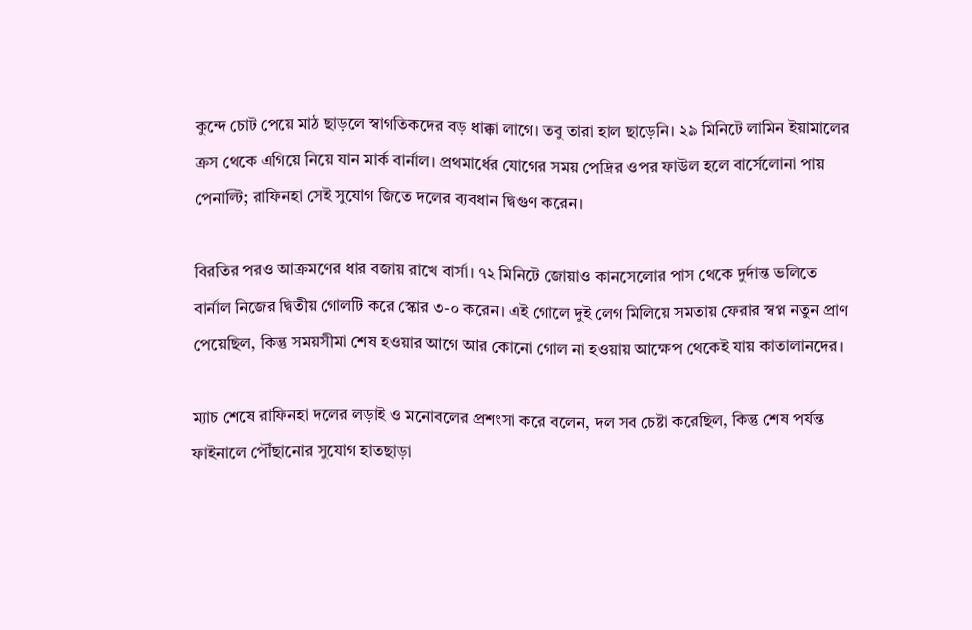কুন্দে চোট পেয়ে মাঠ ছাড়লে স্বাগতিকদের বড় ধাক্কা লাগে। তবু তারা হাল ছাড়েনি। ২৯ মিনিটে লামিন ইয়ামালের ক্রস থেকে এগিয়ে নিয়ে যান মার্ক বার্নাল। প্রথমার্ধের যোগের সময় পেদ্রির ওপর ফাউল হলে বার্সেলোনা পায় পেনাল্টি; রাফিনহা সেই সুযোগ জিতে দলের ব্যবধান দ্বিগুণ করেন।

বিরতির পরও আক্রমণের ধার বজায় রাখে বার্সা। ৭২ মিনিটে জোয়াও কানসেলোর পাস থেকে দুর্দান্ত ভলিতে বার্নাল নিজের দ্বিতীয় গোলটি করে স্কোর ৩-০ করেন। এই গোলে দুই লেগ মিলিয়ে সমতায় ফেরার স্বপ্ন নতুন প্রাণ পেয়েছিল, কিন্তু সময়সীমা শেষ হওয়ার আগে আর কোনো গোল না হওয়ায় আক্ষেপ থেকেই যায় কাতালানদের।

ম্যাচ শেষে রাফিনহা দলের লড়াই ও মনোবলের প্রশংসা করে বলেন, দল সব চেষ্টা করেছিল, কিন্তু শেষ পর্যন্ত ফাইনালে পৌঁছানোর সুযোগ হাতছাড়া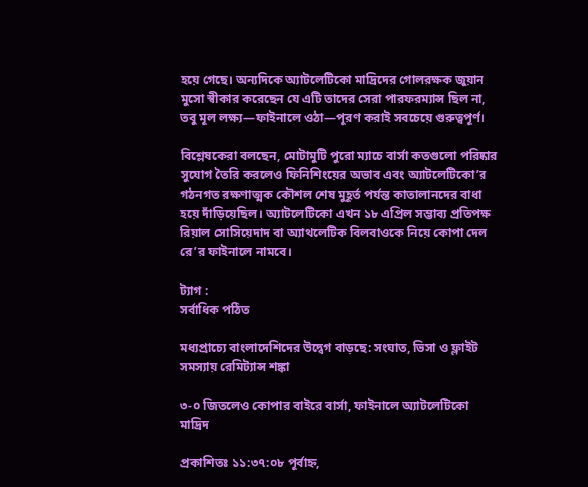হয়ে গেছে। অন্যদিকে অ্যাটলেটিকো মাদ্রিদের গোলরক্ষক জুয়ান মুসো স্বীকার করেছেন যে এটি তাদের সেরা পারফরম্যান্স ছিল না, তবু মূল লক্ষ্য—ফাইনালে ওঠা—পূরণ করাই সবচেয়ে গুরুত্বপূর্ণ।

বিশ্লেষকেরা বলছেন, মোটামুটি পুরো ম্যাচে বার্সা কতগুলো পরিষ্কার সুযোগ তৈরি করলেও ফিনিশিংয়ের অভাব এবং অ্যাটলেটিকো’র গঠনগত রক্ষণাত্মক কৌশল শেষ মুহূর্ত পর্যন্ত কাতালানদের বাধা হয়ে দাঁড়িয়েছিল। অ্যাটলেটিকো এখন ১৮ এপ্রিল সম্ভাব্য প্রতিপক্ষ রিয়াল সোসিয়েদাদ বা অ্যাথলেটিক বিলবাওকে নিয়ে কোপা দেল রে’র ফাইনালে নামবে।

ট্যাগ :
সর্বাধিক পঠিত

মধ্যপ্রাচ্যে বাংলাদেশিদের উদ্বেগ বাড়ছে: সংঘাত, ভিসা ও ফ্লাইট সমস্যায় রেমিট্যান্স শঙ্কা

৩-০ জিতলেও কোপার বাইরে বার্সা, ফাইনালে অ্যাটলেটিকো মাদ্রিদ

প্রকাশিতঃ ১১:৩৭:০৮ পূর্বাহ্ন,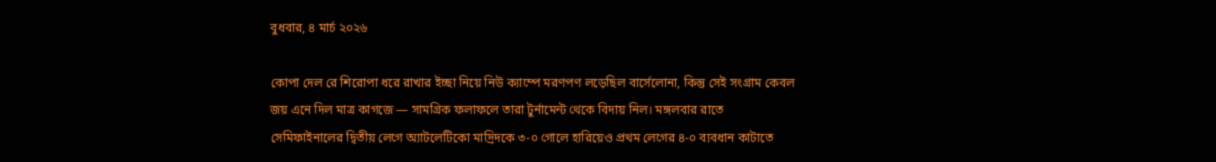বুধবার, ৪ মার্চ ২০২৬

কোপা দেল রে শিরোপা ধরে রাখার ইচ্ছা নিয়ে নিউ ক্যাম্পে মরণপণ লড়েছিল বার্সেলোনা, কিন্তু সেই সংগ্রাম কেবল জয় এনে দিল মাত্র কাগজে — সামগ্রিক ফলাফলে তারা টুর্নামেন্ট থেকে বিদায় নিল। মঙ্গলবার রাতে সেমিফাইনালের দ্বিতীয় লেগে অ্যাটলেটিকো মাদ্রিদকে ৩-০ গোলে হারিয়েও প্রথম লেগের ৪-০ ব্যবধান কাটাতে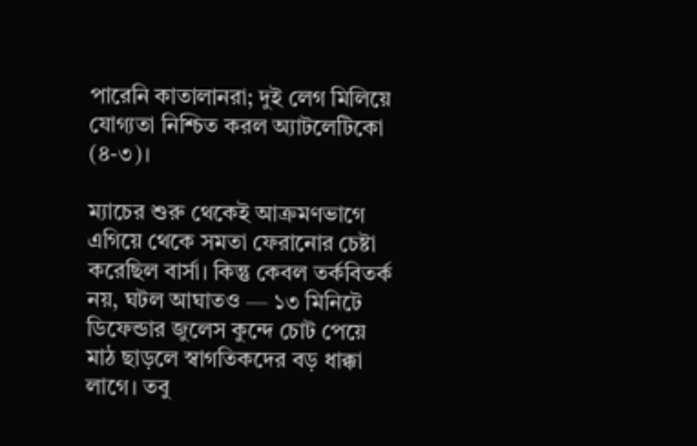পারেনি কাতালানরা; দুই লেগ মিলিয়ে যোগ্যতা নিশ্চিত করল অ্যাটলেটিকো (৪-৩)।

ম্যাচের শুরু থেকেই আক্রমণভাগে এগিয়ে থেকে সমতা ফেরানোর চেষ্টা করেছিল বার্সা। কিন্তু কেবল তর্কবিতর্ক নয়, ঘটল আঘাতও — ১৩ মিনিটে ডিফেন্ডার জুলেস কুন্দে চোট পেয়ে মাঠ ছাড়লে স্বাগতিকদের বড় ধাক্কা লাগে। তবু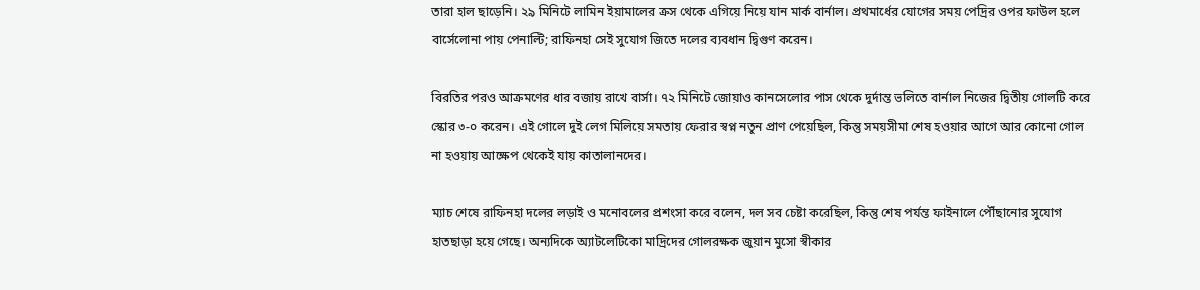তারা হাল ছাড়েনি। ২৯ মিনিটে লামিন ইয়ামালের ক্রস থেকে এগিয়ে নিয়ে যান মার্ক বার্নাল। প্রথমার্ধের যোগের সময় পেদ্রির ওপর ফাউল হলে বার্সেলোনা পায় পেনাল্টি; রাফিনহা সেই সুযোগ জিতে দলের ব্যবধান দ্বিগুণ করেন।

বিরতির পরও আক্রমণের ধার বজায় রাখে বার্সা। ৭২ মিনিটে জোয়াও কানসেলোর পাস থেকে দুর্দান্ত ভলিতে বার্নাল নিজের দ্বিতীয় গোলটি করে স্কোর ৩-০ করেন। এই গোলে দুই লেগ মিলিয়ে সমতায় ফেরার স্বপ্ন নতুন প্রাণ পেয়েছিল, কিন্তু সময়সীমা শেষ হওয়ার আগে আর কোনো গোল না হওয়ায় আক্ষেপ থেকেই যায় কাতালানদের।

ম্যাচ শেষে রাফিনহা দলের লড়াই ও মনোবলের প্রশংসা করে বলেন, দল সব চেষ্টা করেছিল, কিন্তু শেষ পর্যন্ত ফাইনালে পৌঁছানোর সুযোগ হাতছাড়া হয়ে গেছে। অন্যদিকে অ্যাটলেটিকো মাদ্রিদের গোলরক্ষক জুয়ান মুসো স্বীকার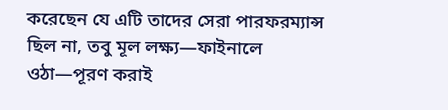করেছেন যে এটি তাদের সেরা পারফরম্যান্স ছিল না, তবু মূল লক্ষ্য—ফাইনালে ওঠা—পূরণ করাই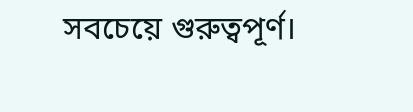সবচেয়ে গুরুত্বপূর্ণ।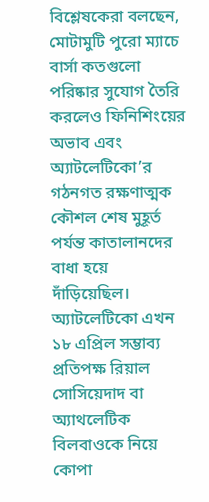বিশ্লেষকেরা বলছেন, মোটামুটি পুরো ম্যাচে বার্সা কতগুলো পরিষ্কার সুযোগ তৈরি করলেও ফিনিশিংয়ের অভাব এবং অ্যাটলেটিকো’র গঠনগত রক্ষণাত্মক কৌশল শেষ মুহূর্ত পর্যন্ত কাতালানদের বাধা হয়ে দাঁড়িয়েছিল। অ্যাটলেটিকো এখন ১৮ এপ্রিল সম্ভাব্য প্রতিপক্ষ রিয়াল সোসিয়েদাদ বা অ্যাথলেটিক বিলবাওকে নিয়ে কোপা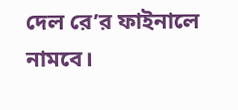দেল রে’র ফাইনালে নামবে।